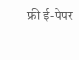फ्री ई-पेपर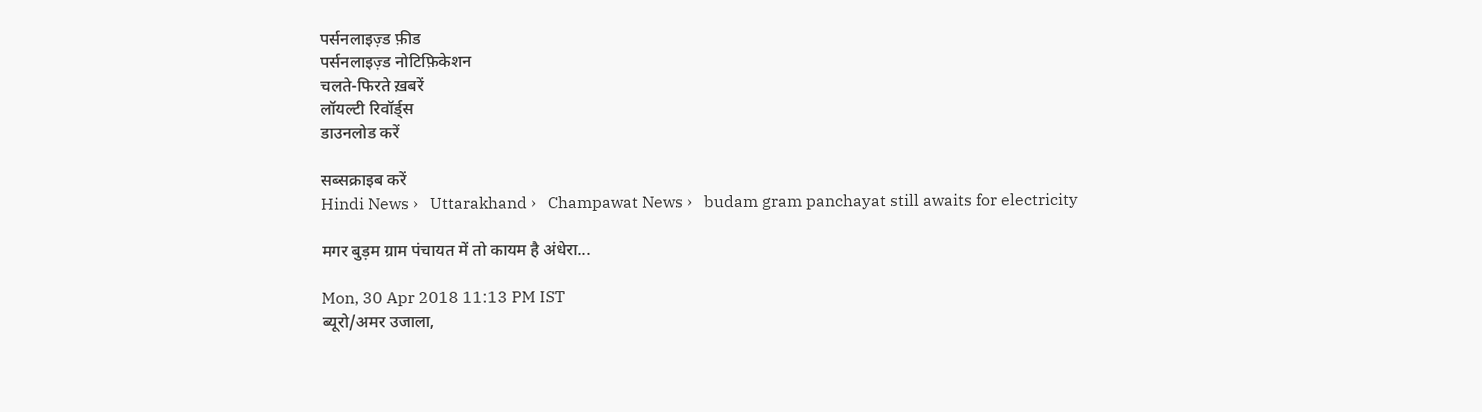पर्सनलाइज़्ड फ़ीड
पर्सनलाइज़्ड नोटिफ़िकेशन
चलते-फिरते ख़बरें
लॉयल्टी रिवॉर्ड्स
डाउनलोड करें

सब्सक्राइब करें
Hindi News ›   Uttarakhand ›   Champawat News ›   budam gram panchayat still awaits for electricity

मगर बुड़म ग्राम पंचायत में तो कायम है अंधेरा...

Mon, 30 Apr 2018 11:13 PM IST
ब्यूरो/अमर उजाला,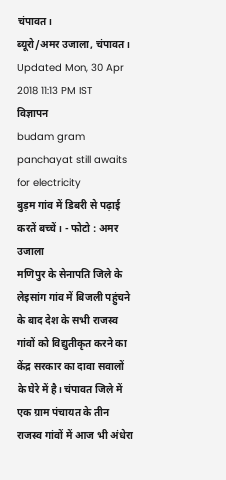चंपावत।
ब्यूरो/अमर उजाला, चंपावत।   Updated Mon, 30 Apr 2018 11:13 PM IST
विज्ञापन
budam gram panchayat still awaits for electricity
बुड़म गांव में डिबरी से पढ़ाई करतें बच्चें। - फोटो : अमर उजाला
मणिपुर के सेनापति जिले के लेइसांग गांव में बिजली पहुंचने के बाद देश के सभी राजस्व गांवों को विद्युतीकृत करने का केंद्र सरकार का दावा सवालों के घेरे में है। चंपावत जिले में एक ग्राम पंचायत के तीन राजस्व गांवों में आज भी अंधेरा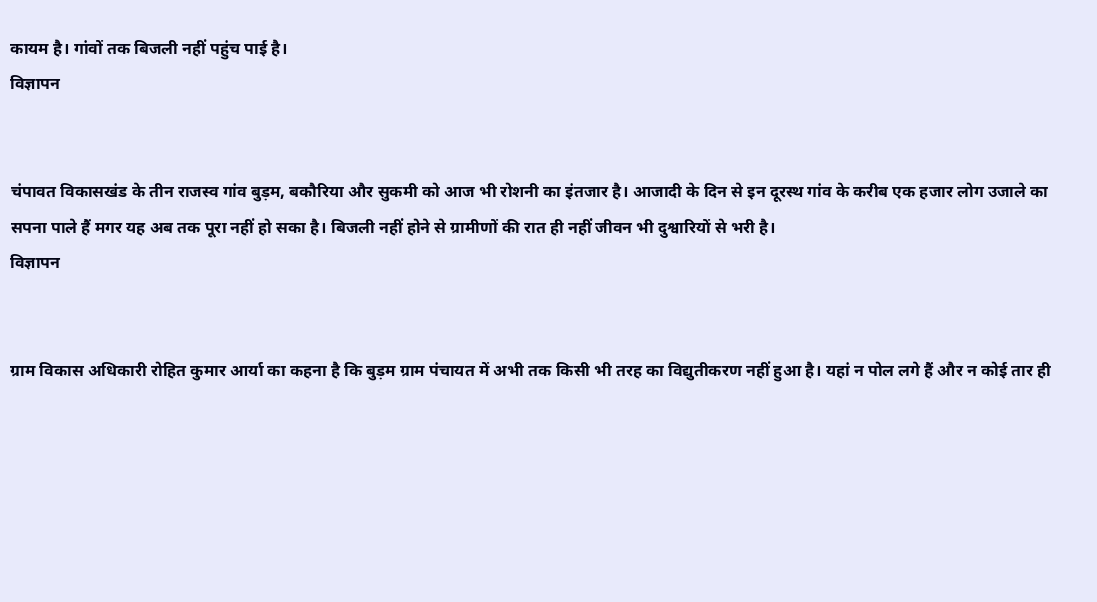कायम है। गांवों तक बिजली नहीं पहुंच पाई है।
विज्ञापन


चंपावत विकासखंड के तीन राजस्व गांव बुड़म, बकौरिया और सुकमी को आज भी रोशनी का इंतजार है। आजादी के दिन से इन दूरस्थ गांव के करीब एक हजार लोग उजाले का सपना पाले हैं मगर यह अब तक पूरा नहीं हो सका है। बिजली नहीं होने से ग्रामीणों की रात ही नहीं जीवन भी दुश्वारियों से भरी है।
विज्ञापन


ग्राम विकास अधिकारी रोहित कुमार आर्या का कहना है कि बुड़म ग्राम पंचायत में अभी तक किसी भी तरह का विद्युतीकरण नहीं हुआ है। यहां न पोल लगे हैं और न कोई तार ही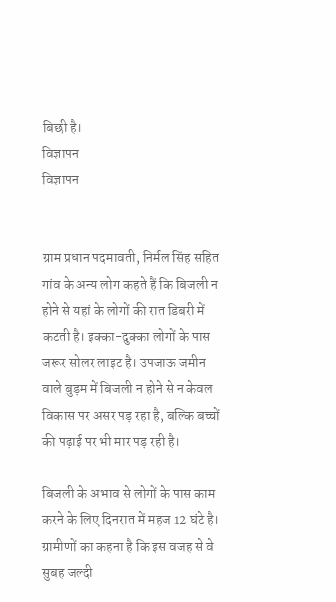बिछी है।
विज्ञापन
विज्ञापन


ग्राम प्रधान पदमावती, निर्मल सिंह सहित गांव के अन्य लोग कहते हैं कि बिजली न होने से यहां के लोगों की रात डिबरी में कटती है। इक्का-दुक्का लोगों के पास जरूर सोलर लाइट है। उपजाऊ जमीन वाले बुड़म में बिजली न होने से न केवल विकास पर असर पड़ रहा है, बल्कि बच्चों की पढ़ाई पर भी मार पड़ रही है।

बिजली के अभाव से लोगों के पास काम करने के लिए दिनरात में महज 12 घंटे है। ग्रामीणों का कहना है कि इस वजह से वे सुबह जल्दी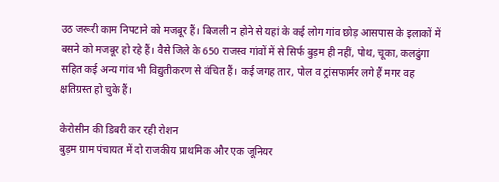उठ जरूरी काम निपटाने को मजबूर हैं। बिजली न होने से यहां के कई लोग गांव छोड़ आसपास के इलाकों में बसने को मजबूर हो रहे हैं। वैसे जिले के 650 राजस्व गांवों में से सिर्फ बुड़म ही नहीं, पोथ, चूका, कलढुंगा सहित कई अन्य गांव भी विद्युतीकरण से वंचित हैं। कई जगह तार, पोल व ट्रांसफार्मर लगे हैं मगर वह क्षतिग्रस्त हो चुके हैं।

केरोसीन की डिबरी कर रही रोशन
बुड़म ग्राम पंचायत में दो राजकीय प्राथमिक और एक जूनियर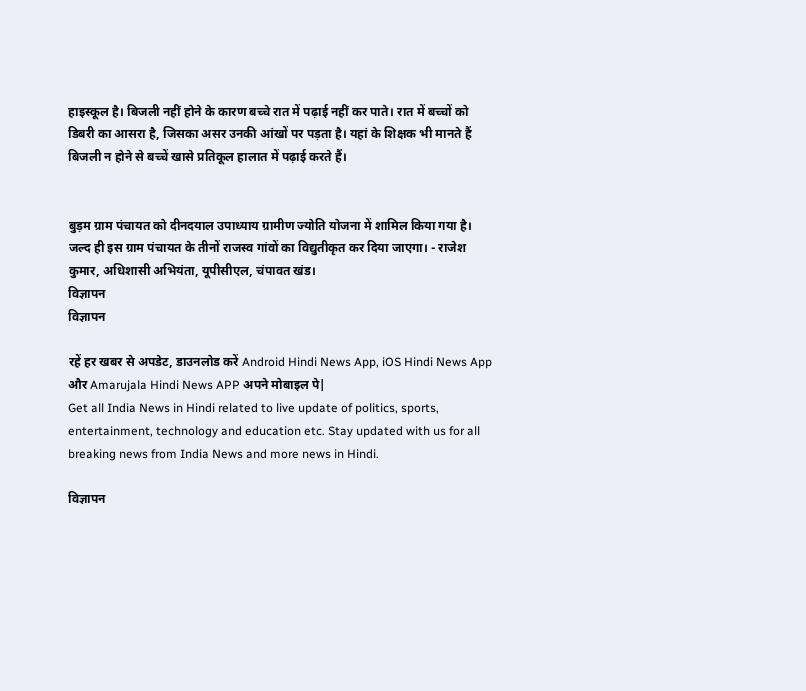हाइस्कूल है। बिजली नहीं होने के कारण बच्चे रात में पढ़ाई नहीं कर पाते। रात में बच्चों को डिबरी का आसरा है, जिसका असर उनकी आंखों पर पड़ता है। यहां के शिक्षक भी मानते हैं बिजली न होने से बच्चें खासे प्रतिकूल हालात में पढ़ाई करते हैं।


बुड़म ग्राम पंचायत को दीनदयाल उपाध्याय ग्रामीण ज्योति योजना में शामिल किया गया है। जल्द ही इस ग्राम पंचायत के तीनों राजस्व गांवों का विद्युतीकृत कर दिया जाएगा। - राजेश कुमार, अधिशासी अभियंता, यूपीसीएल, चंपावत खंड।
विज्ञापन
विज्ञापन

रहें हर खबर से अपडेट, डाउनलोड करें Android Hindi News App, iOS Hindi News App और Amarujala Hindi News APP अपने मोबाइल पे|
Get all India News in Hindi related to live update of politics, sports, entertainment, technology and education etc. Stay updated with us for all breaking news from India News and more news in Hindi.

विज्ञापन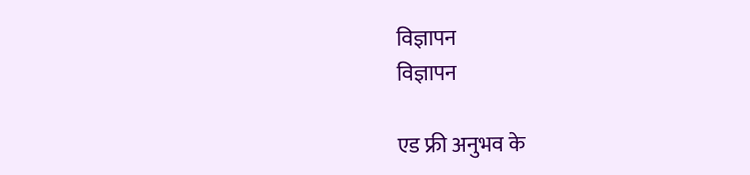विज्ञापन
विज्ञापन

एड फ्री अनुभव के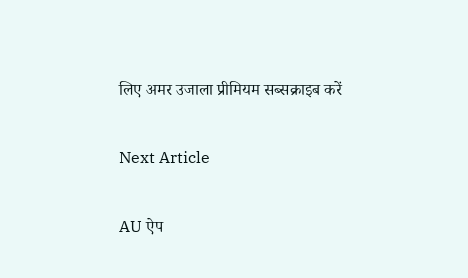लिए अमर उजाला प्रीमियम सब्सक्राइब करें

Next Article

AU ऐप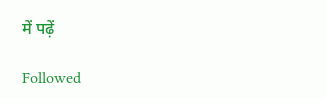में पढ़ें

Followed